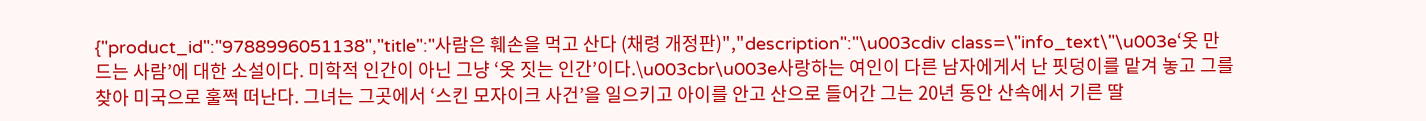{"product_id":"9788996051138","title":"사람은 훼손을 먹고 산다 (채령 개정판)","description":"\u003cdiv class=\"info_text\"\u003e‘옷 만드는 사람’에 대한 소설이다. 미학적 인간이 아닌 그냥 ‘옷 짓는 인간’이다.\u003cbr\u003e사랑하는 여인이 다른 남자에게서 난 핏덩이를 맡겨 놓고 그를 찾아 미국으로 훌쩍 떠난다. 그녀는 그곳에서 ‘스킨 모자이크 사건’을 일으키고 아이를 안고 산으로 들어간 그는 20년 동안 산속에서 기른 딸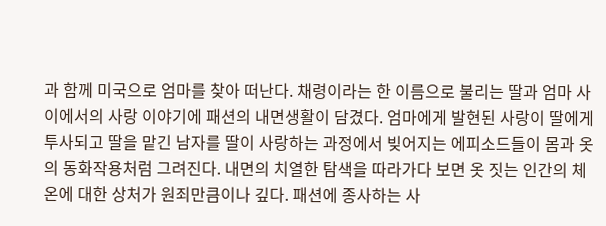과 함께 미국으로 엄마를 찾아 떠난다. 채령이라는 한 이름으로 불리는 딸과 엄마 사이에서의 사랑 이야기에 패션의 내면생활이 담겼다. 엄마에게 발현된 사랑이 딸에게 투사되고 딸을 맡긴 남자를 딸이 사랑하는 과정에서 빚어지는 에피소드들이 몸과 옷의 동화작용처럼 그려진다. 내면의 치열한 탐색을 따라가다 보면 옷 짓는 인간의 체온에 대한 상처가 원죄만큼이나 깊다. 패션에 종사하는 사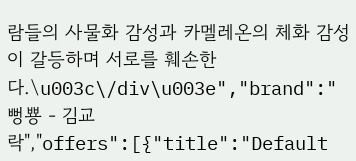람들의 사물화 감성과 카멜레온의 체화 감성이 갈등하며 서로를 훼손한다.\u003c\/div\u003e","brand":"뻥뿅 - 김교락","offers":[{"title":"Default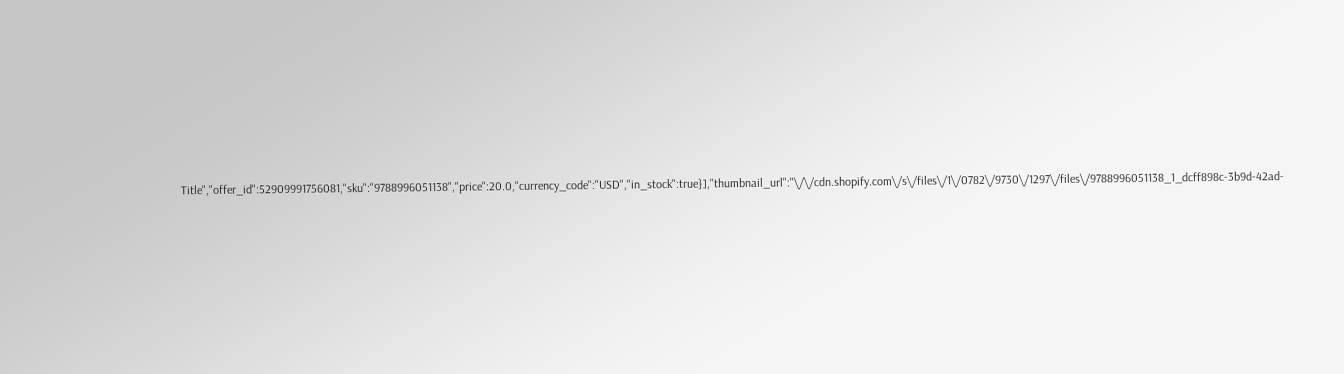Title","offer_id":52909991756081,"sku":"9788996051138","price":20.0,"currency_code":"USD","in_stock":true}],"thumbnail_url":"\/\/cdn.shopify.com\/s\/files\/1\/0782\/9730\/1297\/files\/9788996051138_1_dcff898c-3b9d-42ad-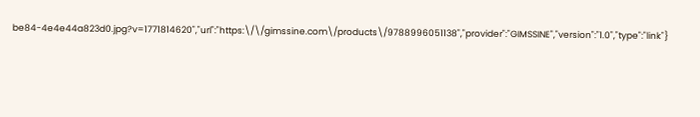be84-4e4e44a823d0.jpg?v=1771814620","url":"https:\/\/gimssine.com\/products\/9788996051138","provider":"GIMSSINE","version":"1.0","type":"link"}